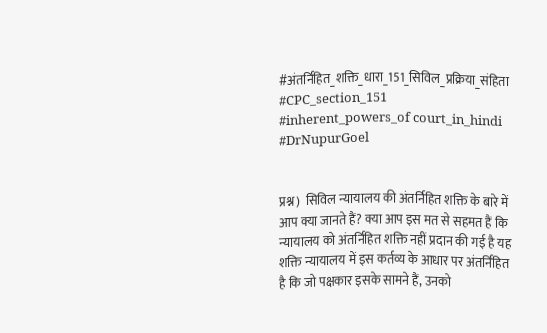#अंतर्निहित_शक्ति_धारा_151_सिविल_प्रक्रिया_संहिता #CPC_section_151 #inherent_powers_of court_in_hindi #DrNupurGoel


प्रश्न)  सिविल न्यायालय की अंतर्निहित शक्ति के बारे में आप क्या जानते हैं? क्या आप इस मत से सहमत हैं कि न्यायालय को अंतर्निहित शक्ति नहीं प्रदान की गई है यह शक्ति न्यायालय में इस कर्तव्य के आधार पर अंतर्निहित है कि जो पक्षकार इसके सामने हैं, उनको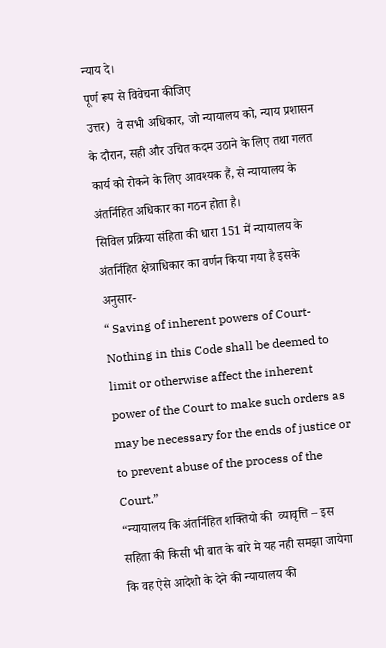न्याय दे।
पूर्ण रूप से विवेचना कीजिए
उत्तर)  वे सभी अधिकार, जो न्यायालय को, न्याय प्रशासन के दौरान, सही और उचित कदम उठाने के लिए तथा गलत कार्य को रोकने के लिए आवश्यक हैं, से न्यायालय के अंतर्निहित अधिकार का गठन होता है।
सिविल प्रक्रिया संहिता की धारा 151 में न्यायालय के अंतर्निहित क्षेत्राधिकार का वर्णन किया गया है इसके अनुसार-
“ Saving of inherent powers of Court- Nothing in this Code shall be deemed to limit or otherwise affect the inherent power of the Court to make such orders as may be necessary for the ends of justice or to prevent abuse of the process of the Court.”
“न्यायालय कि अंतर्निहित शक्तियो की  व्यावृत्ति – इस सहिता की किसी भी बात के बारे मे यह नही समझा जायेगा कि वह ऐसे आदेशो के देने की न्यायालय की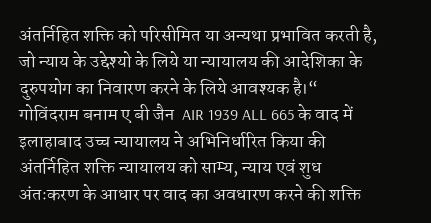अंतर्निहित शक्ति को परिसीमित या अन्यथा प्रभावित करती है, जो न्याय के उद्देश्यो के लिये या न्यायालय की आदेशिका के दुरुपयोग का निवारण करने के लिये आवश्यक है।“
गोविंदराम बनाम ए बी जैन  AIR 1939 ALL 665 के वाद में इलाहाबाद उच्च न्यायालय ने अभिनिर्धारित किया की अंतर्निहित शक्ति न्यायालय को साम्य, न्याय एवं शुध अंतःकरण के आधार पर वाद का अवधारण करने की शक्ति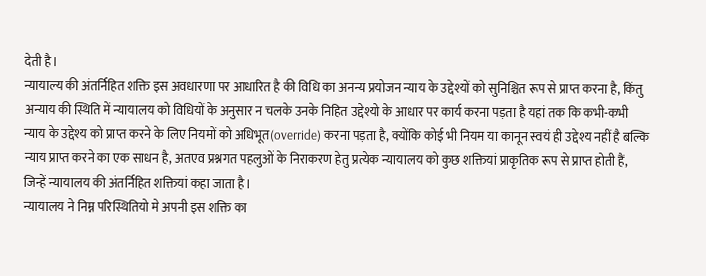देती है।
न्यायाल्य की अंतर्निहित शक्ति इस अवधारणा पर आधारित है की विधि का अनन्य प्रयोजन न्याय के उद्देश्यों को सुनिश्चित रूप से प्राप्त करना है, किंतु अन्याय की स्थिति में न्यायालय को विधियों के अनुसार न चलके उनके निहित उद्देश्यो के आधार पर कार्य करना पड़ता है यहां तक कि कभी-कभी न्याय के उद्देश्य को प्राप्त करने के लिए नियमों को अधिभूत(override) करना पड़ता है, क्योंकि कोई भी नियम या कानून स्वयं ही उद्देश्य नहीं है बल्कि न्याय प्राप्त करने का एक साधन है, अतएव प्रश्नगत पहलुओं के निराकरण हेतु प्रत्येक न्यायालय को कुछ शक्तियां प्राकृतिक रूप से प्राप्त होती हैं, जिन्हें न्यायालय की अंतर्निहित शक्तियां कहा जाता है।
न्यायालय ने निम्न परिस्थितियो मे अपनी इस शक्ति का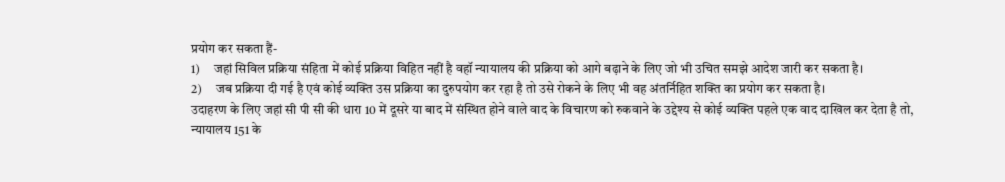प्रयोग कर सकता हैं-
1)     जहां सिविल प्रक्रिया संहिता में कोई प्रक्रिया विहित नहीं है वहॉ न्यायालय की प्रक्रिया को आगे बढ़ाने के लिए जो भी उचित समझे आदेश जारी कर सकता है।
2)     जब प्रक्रिया दी गई है एवं कोई व्यक्ति उस प्रक्रिया का दुरुपयोग कर रहा है तो उसे रोकने के लिए भी वह अंतर्निहित शक्ति का प्रयोग कर सकता है।
उदाहरण के लिए जहां सी पी सी की धारा 10 में दूसरे या बाद में संस्थित होने वाले वाद के विचारण को रुकवाने के उद्देश्य से कोई व्यक्ति पहले एक वाद दाखिल कर देता है तो, न्यायालय 151 के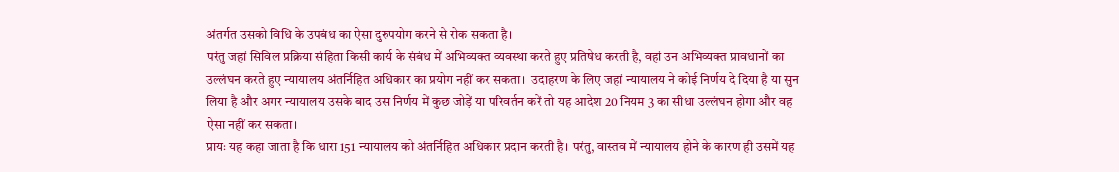अंतर्गत उसको विधि के उपबंध का ऐसा दुरुपयोग करने से रोक सकता है।
परंतु जहां सिविल प्रक्रिया संहिता किसी कार्य के संबंध में अभिव्यक्त व्यवस्था करते हुए प्रतिषेध करती है, वहां उन अभिव्यक्त प्रावधानों का उल्लंघन करते हुए न्यायालय अंतर्निहित अधिकार का प्रयोग नहीं कर सकता।  उदाहरण के लिए जहां न्यायालय ने कोई निर्णय दे दिया है या सुन लिया है और अगर न्यायालय उसके बाद उस निर्णय में कुछ जोड़ें या परिवर्तन करें तो यह आदेश 20 नियम 3 का सीधा उल्लंघन होगा और वह ऐसा नहीं कर सकता।
प्रायः यह कहा जाता है कि धारा 151 न्यायालय को अंतर्निहित अधिकार प्रदान करती है। परंतु, वास्तव में न्यायालय होने के कारण ही उसमें यह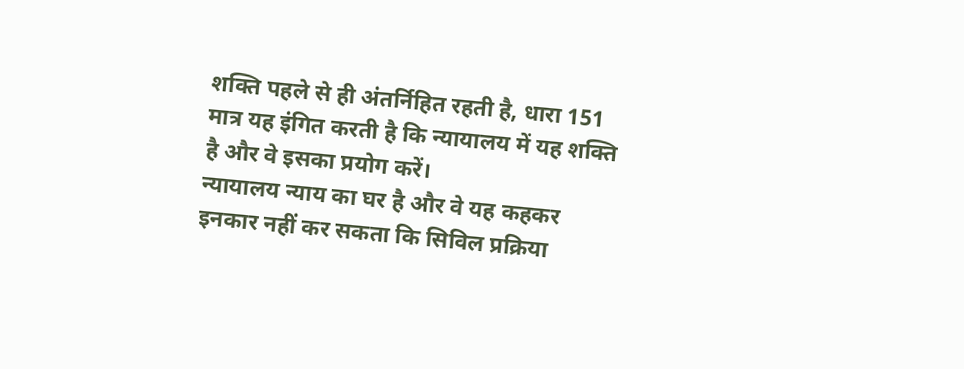शक्ति पहले से ही अंतर्निहित रहती है, धारा 151 मात्र यह इंगित करती है कि न्यायालय में यह शक्ति है और वे इसका प्रयोग करें।
न्यायालय न्याय का घर है और वे यह कहकर इनकार नहीं कर सकता कि सिविल प्रक्रिया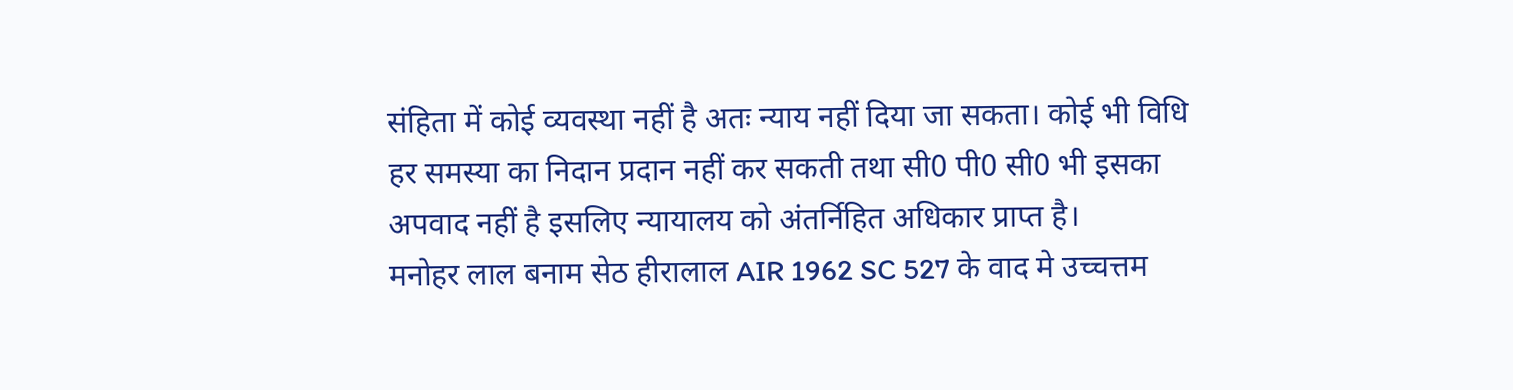संहिता में कोई व्यवस्था नहीं है अतः न्याय नहीं दिया जा सकता। कोई भी विधि हर समस्या का निदान प्रदान नहीं कर सकती तथा सी0 पी0 सी0 भी इसका अपवाद नहीं है इसलिए न्यायालय को अंतर्निहित अधिकार प्राप्त है।
मनोहर लाल बनाम सेठ हीरालाल AIR 1962 SC 527 के वाद मे उच्चत्तम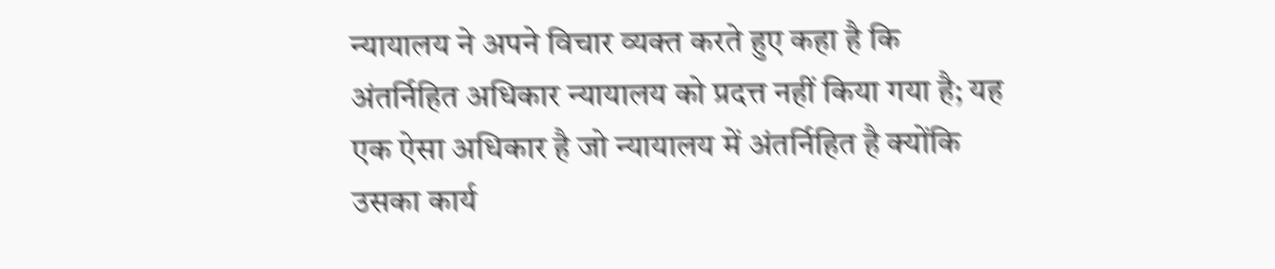न्यायालय ने अपने विचार व्यक्त करते हुए कहा है कि अंतर्निहित अधिकार न्यायालय को प्रदत्त नहीं किया गया है; यह एक ऐसा अधिकार है जो न्यायालय में अंतर्निहित है क्योंकि उसका कार्य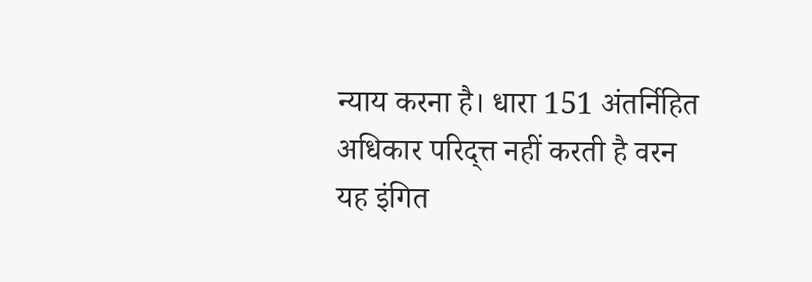न्याय करना है। धारा 151 अंतर्निहित अधिकार परिद्त्त नहीं करती है वरन यह इंगित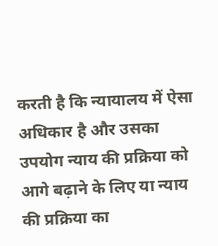करती है कि न्यायालय में ऐसा अधिकार है और उसका उपयोग न्याय की प्रक्रिया को आगे बढ़ाने के लिए या न्याय की प्रक्रिया का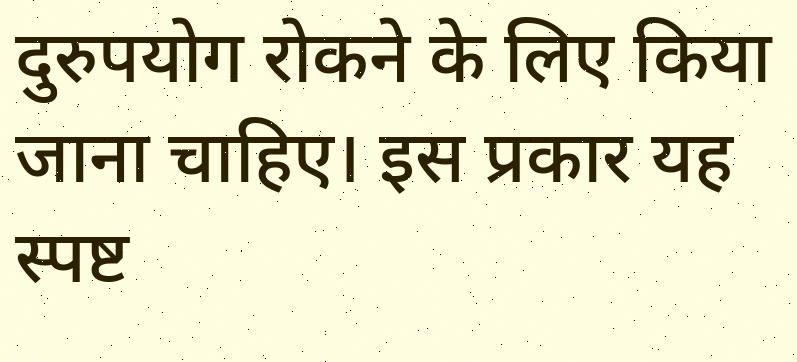दुरुपयोग रोकने के लिए किया जाना चाहिए। इस प्रकार यह स्पष्ट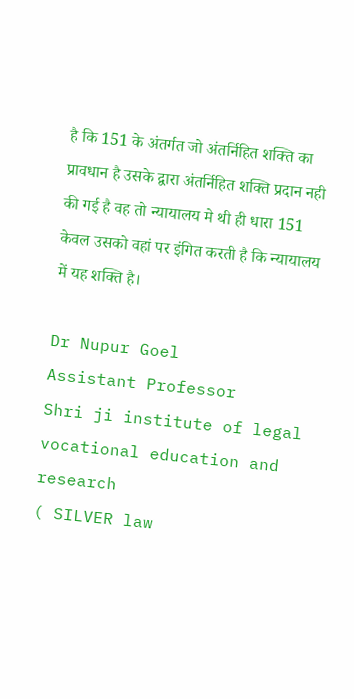है कि 151 के अंतर्गत जो अंतर्निहित शक्ति का प्रावधान है उसके द्वारा अंतर्निहित शक्ति प्रदान नही की गई है वह तो न्यायालय मे थी ही धारा 151 केवल उसको वहां पर इंगित करती है कि न्यायालय में यह शक्ति है।

Dr Nupur Goel
Assistant Professor
Shri ji institute of legal vocational education and research
( SILVER law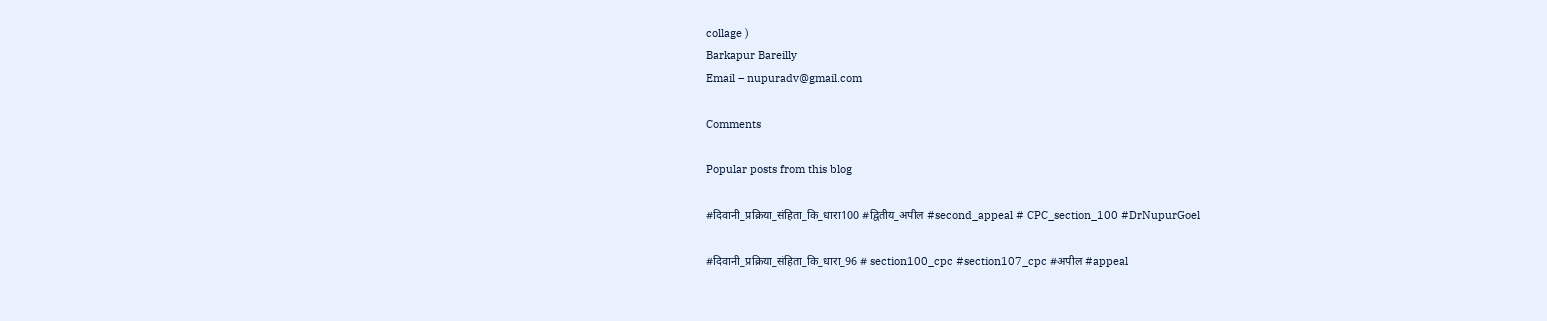collage )
Barkapur Bareilly
Email – nupuradv@gmail.com

Comments

Popular posts from this blog

#दिवानी_प्रक्रिया_संहिता_कि_धारा100 #द्वितीय_अपील #second_appeal # CPC_section_100 #DrNupurGoel

#दिवानी_प्रक्रिया_संहिता_कि_धारा_96 # section100_cpc #section107_cpc #अपील #appeal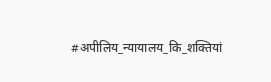#अपीलिय_न्यायालय_कि_शक्तियां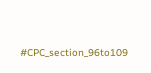#CPC_section_96to109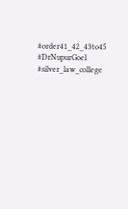#order41_42_43to45 #DrNupurGoel #silver_law_college